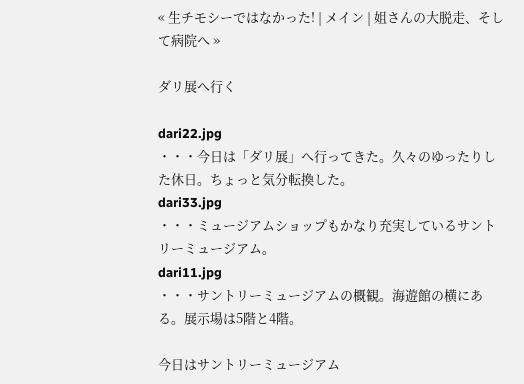« 生チモシーではなかった! | メイン | 姐さんの大脱走、そして病院へ »

ダリ展へ行く

dari22.jpg
・・・今日は「ダリ展」へ行ってきた。久々のゆったりした休日。ちょっと気分転換した。
dari33.jpg
・・・ミュージアムショップもかなり充実しているサントリーミュージアム。
dari11.jpg
・・・サントリーミュージアムの概観。海遊館の横にある。展示場は5階と4階。

今日はサントリーミュージアム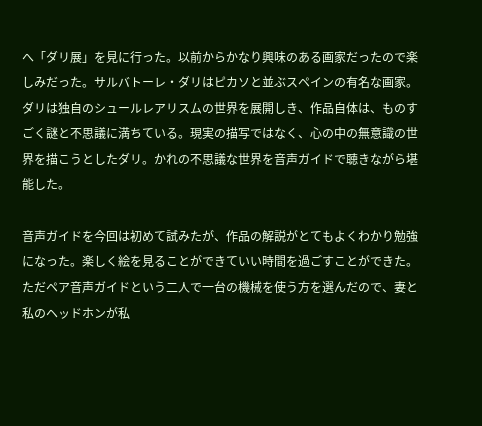へ「ダリ展」を見に行った。以前からかなり興味のある画家だったので楽しみだった。サルバトーレ・ダリはピカソと並ぶスペインの有名な画家。ダリは独自のシュールレアリスムの世界を展開しき、作品自体は、ものすごく謎と不思議に満ちている。現実の描写ではなく、心の中の無意識の世界を描こうとしたダリ。かれの不思議な世界を音声ガイドで聴きながら堪能した。

音声ガイドを今回は初めて試みたが、作品の解説がとてもよくわかり勉強になった。楽しく絵を見ることができていい時間を過ごすことができた。ただペア音声ガイドという二人で一台の機械を使う方を選んだので、妻と私のヘッドホンが私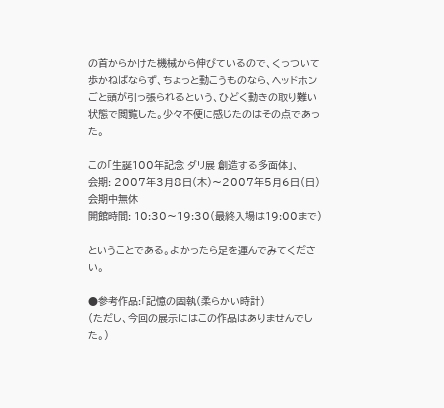の首からかけた機械から伸びているので、くっついて歩かねばならず、ちょっと動こうものなら、ヘッドホンごと頭が引っ張られるという、ひどく動きの取り難い状態で閲覧した。少々不便に感じたのはその点であった。

この「生誕100年記念 ダリ展 創造する多面体」、
会期: 2007年3月8日(木)〜2007年5月6日(日)会期中無休
開館時間: 10:30〜19:30(最終入場は19:00まで)

ということである。よかったら足を運んでみてください。

●参考作品:「記憶の固執(柔らかい時計)
(ただし、今回の展示にはこの作品はありませんでした。)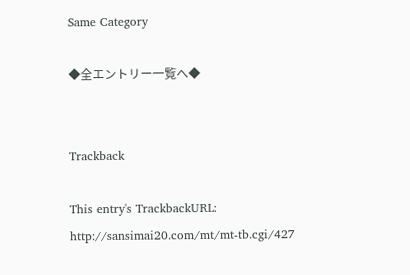Same Category

◆全エントリー一覧へ◆


Trackback

This entry's TrackbackURL:
http://sansimai20.com/mt/mt-tb.cgi/427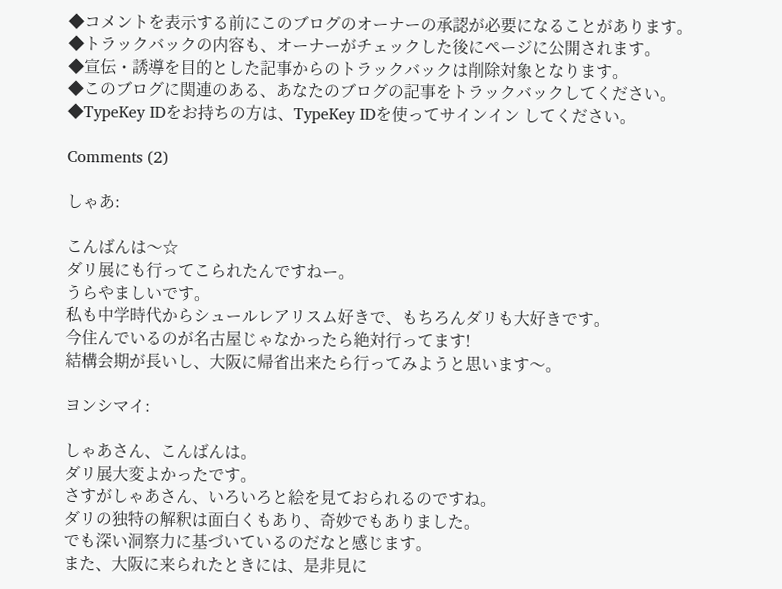◆コメントを表示する前にこのブログのオーナーの承認が必要になることがあります。
◆トラックバックの内容も、オーナーがチェックした後にページに公開されます。
◆宣伝・誘導を目的とした記事からのトラックバックは削除対象となります。
◆このブログに関連のある、あなたのブログの記事をトラックバックしてください。
◆TypeKey IDをお持ちの方は、TypeKey IDを使ってサインイン してください。

Comments (2)

しゃあ:

こんばんは〜☆
ダリ展にも行ってこられたんですねー。
うらやましいです。
私も中学時代からシュールレアリスム好きで、もちろんダリも大好きです。
今住んでいるのが名古屋じゃなかったら絶対行ってます!
結構会期が長いし、大阪に帰省出来たら行ってみようと思います〜。

ヨンシマイ:

しゃあさん、こんばんは。
ダリ展大変よかったです。
さすがしゃあさん、いろいろと絵を見ておられるのですね。
ダリの独特の解釈は面白くもあり、奇妙でもありました。
でも深い洞察力に基づいているのだなと感じます。
また、大阪に来られたときには、是非見に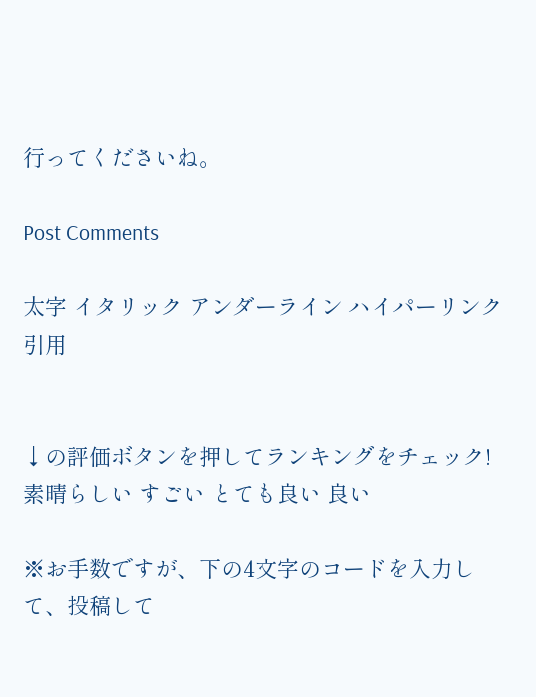行ってくださいね。

Post Comments

太字 イタリック アンダーライン ハイパーリンク 引用


↓の評価ボタンを押してランキングをチェック!
素晴らしい すごい とても良い 良い

※お手数ですが、下の4文字のコードを入力して、投稿して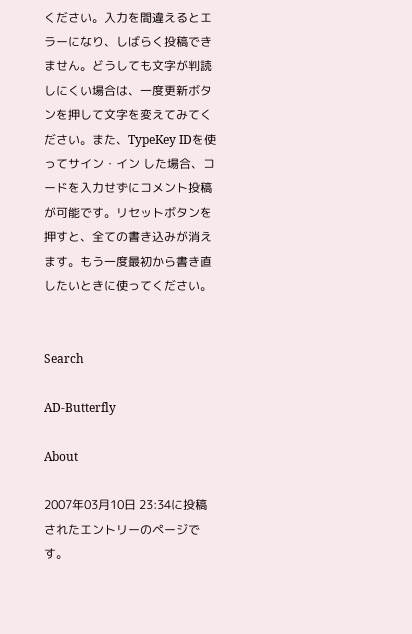ください。入力を間違えるとエラーになり、しばらく投稿できません。どうしても文字が判読しにくい場合は、一度更新ボタンを押して文字を変えてみてください。また、TypeKey IDを使ってサイン・イン した場合、コードを入力せずにコメント投稿が可能です。リセットボタンを押すと、全ての書き込みが消えます。もう一度最初から書き直したいときに使ってください。


Search

AD-Butterfly

About

2007年03月10日 23:34に投稿されたエントリーのページです。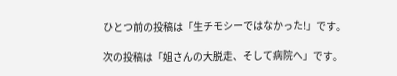ひとつ前の投稿は「生チモシーではなかった!」です。

次の投稿は「姐さんの大脱走、そして病院へ」です。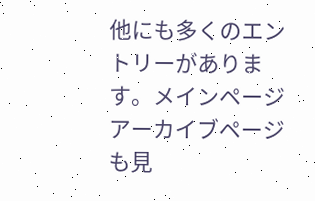他にも多くのエントリーがあります。メインページアーカイブページも見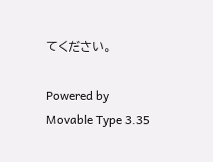てください。

Powered by
Movable Type 3.35